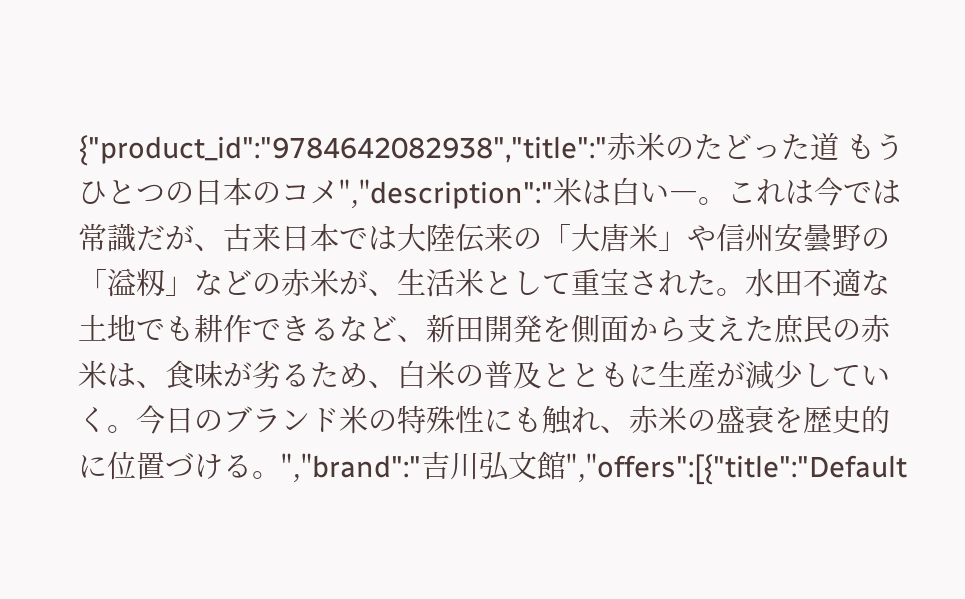{"product_id":"9784642082938","title":"赤米のたどった道 もうひとつの日本のコメ","description":"米は白い―。これは今では常識だが、古来日本では大陸伝来の「大唐米」や信州安曇野の「溢籾」などの赤米が、生活米として重宝された。水田不適な土地でも耕作できるなど、新田開発を側面から支えた庶民の赤米は、食味が劣るため、白米の普及とともに生産が減少していく。今日のブランド米の特殊性にも触れ、赤米の盛衰を歴史的に位置づける。","brand":"吉川弘文館","offers":[{"title":"Default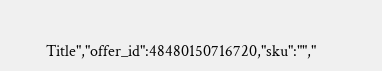Title","offer_id":48480150716720,"sku":"","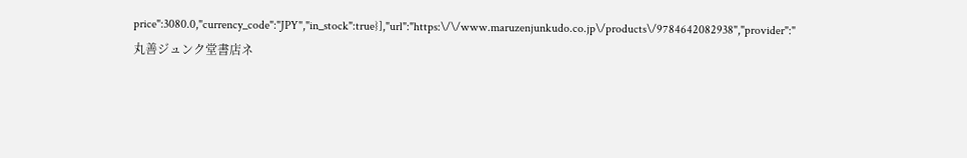price":3080.0,"currency_code":"JPY","in_stock":true}],"url":"https:\/\/www.maruzenjunkudo.co.jp\/products\/9784642082938","provider":"丸善ジュンク堂書店ネ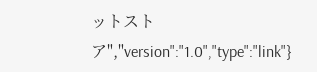ットストア","version":"1.0","type":"link"}